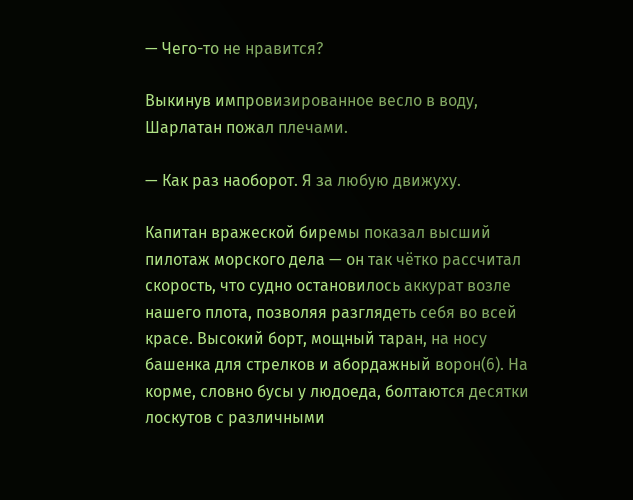— Чего-то не нравится?

Выкинув импровизированное весло в воду, Шарлатан пожал плечами.

— Как раз наоборот. Я за любую движуху.

Капитан вражеской биремы показал высший пилотаж морского дела — он так чётко рассчитал скорость, что судно остановилось аккурат возле нашего плота, позволяя разглядеть себя во всей красе. Высокий борт, мощный таран, на носу башенка для стрелков и абордажный ворон(6). На корме, словно бусы у людоеда, болтаются десятки лоскутов с различными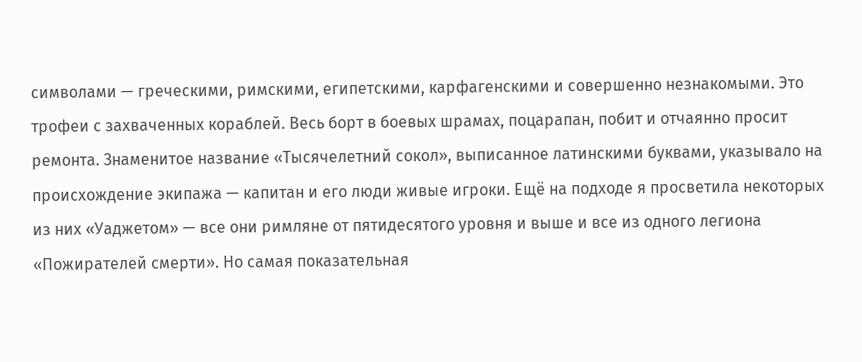символами — греческими, римскими, египетскими, карфагенскими и совершенно незнакомыми. Это трофеи с захваченных кораблей. Весь борт в боевых шрамах, поцарапан, побит и отчаянно просит ремонта. Знаменитое название «Тысячелетний сокол», выписанное латинскими буквами, указывало на происхождение экипажа — капитан и его люди живые игроки. Ещё на подходе я просветила некоторых из них «Уаджетом» — все они римляне от пятидесятого уровня и выше и все из одного легиона «Пожирателей смерти». Но самая показательная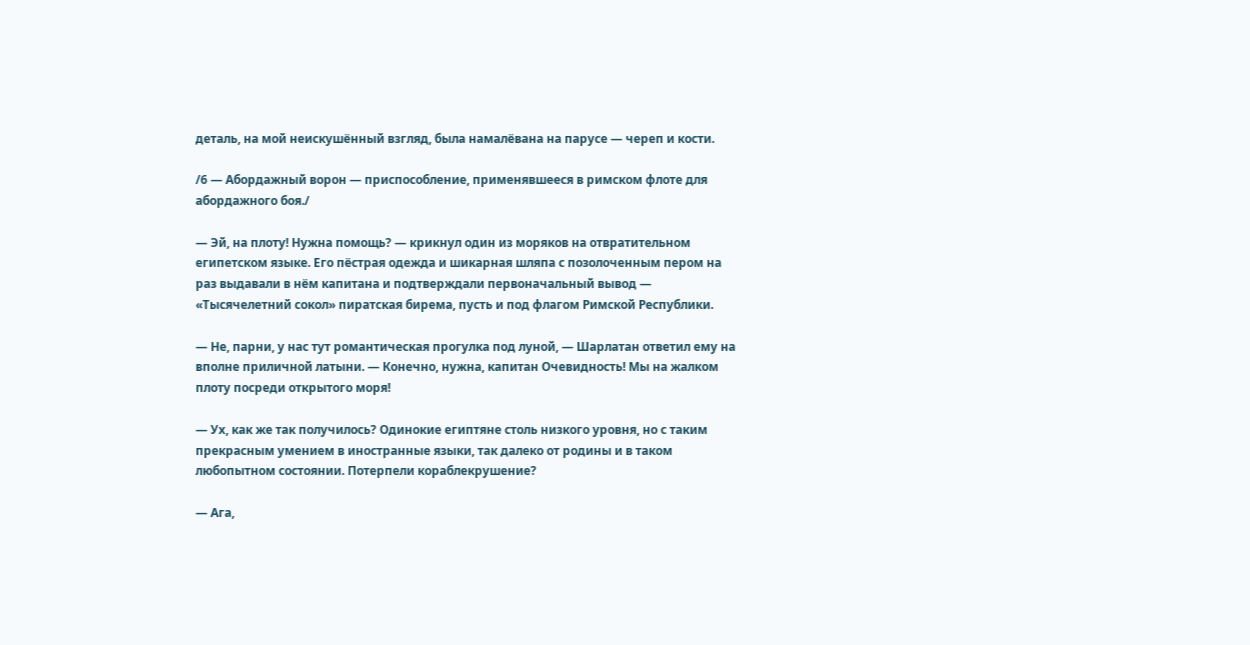деталь, на мой неискушённый взгляд, была намалёвана на парусе — череп и кости.

/6 — Абордажный ворон — приспособление, применявшееся в римском флоте для абордажного боя./

— Эй, на плоту! Нужна помощь? — крикнул один из моряков на отвратительном египетском языке. Его пёстрая одежда и шикарная шляпа с позолоченным пером на раз выдавали в нём капитана и подтверждали первоначальный вывод — «Тысячелетний сокол» пиратская бирема, пусть и под флагом Римской Республики.

— Не, парни, у нас тут романтическая прогулка под луной, — Шарлатан ответил ему на вполне приличной латыни. — Конечно, нужна, капитан Очевидность! Мы на жалком плоту посреди открытого моря!

— Ух, как же так получилось? Одинокие египтяне столь низкого уровня, но с таким прекрасным умением в иностранные языки, так далеко от родины и в таком любопытном состоянии. Потерпели кораблекрушение?

— Ага,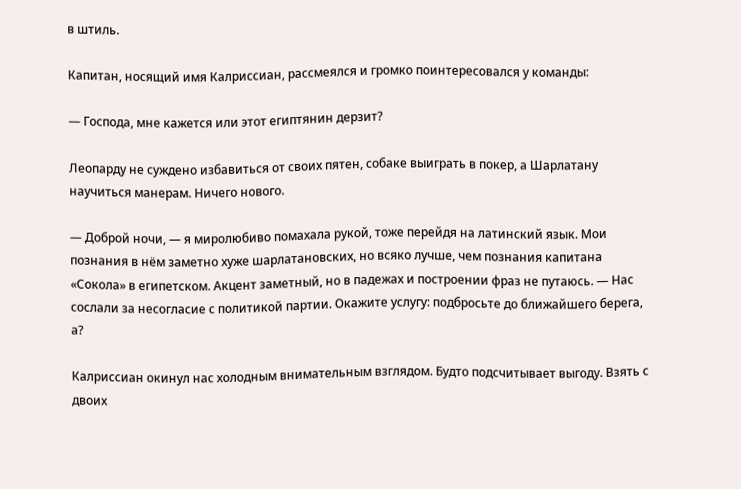в штиль.

Капитан, носящий имя Калриссиан, рассмеялся и громко поинтересовался у команды:

— Господа, мне кажется или этот египтянин дерзит?

Леопарду не суждено избавиться от своих пятен, собаке выиграть в покер, а Шарлатану научиться манерам. Ничего нового.

— Доброй ночи, — я миролюбиво помахала рукой, тоже перейдя на латинский язык. Мои познания в нём заметно хуже шарлатановских, но всяко лучше, чем познания капитана «Сокола» в египетском. Акцент заметный, но в падежах и построении фраз не путаюсь. — Нас сослали за несогласие с политикой партии. Окажите услугу: подбросьте до ближайшего берега, а?

Калриссиан окинул нас холодным внимательным взглядом. Будто подсчитывает выгоду. Взять с двоих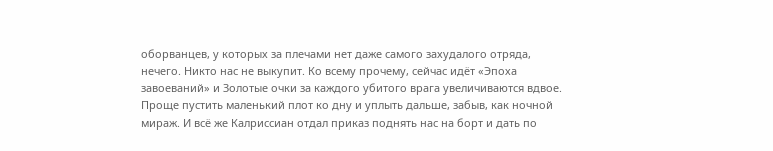оборванцев, у которых за плечами нет даже самого захудалого отряда, нечего. Никто нас не выкупит. Ко всему прочему, сейчас идёт «Эпоха завоеваний» и Золотые очки за каждого убитого врага увеличиваются вдвое. Проще пустить маленький плот ко дну и уплыть дальше, забыв, как ночной мираж. И всё же Калриссиан отдал приказ поднять нас на борт и дать по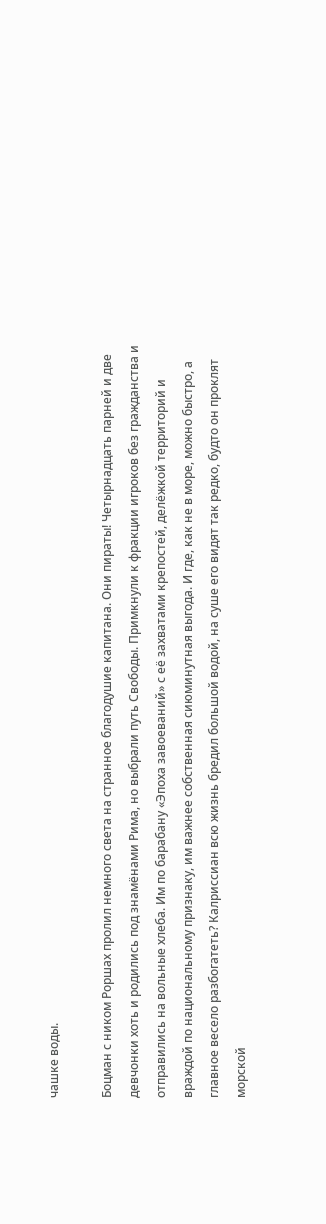чашке воды.

Боцман с ником Роршах пролил немного света на странное благодушие капитана. Они пираты! Четырнадцать парней и две девчонки хоть и родились под знамёнами Рима, но выбрали путь Свободы. Примкнули к фракции игроков без гражданства и отправились на вольные хлеба. Им по барабану «Эпоха завоеваний» с её захватами крепостей, делёжкой территорий и враждой по национальному признаку, им важнее собственная сиюминутная выгода. И где, как не в море, можно быстро, а главное весело разбогатеть? Калриссиан всю жизнь бредил большой водой, на суше его видят так редко, будто он проклят морской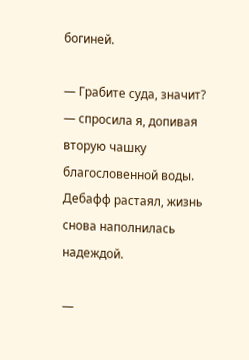богиней.

— Грабите суда, значит? — спросила я, допивая вторую чашку благословенной воды. Дебафф растаял, жизнь снова наполнилась надеждой.

—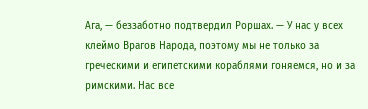Ага, — беззаботно подтвердил Роршах. — У нас у всех клеймо Врагов Народа, поэтому мы не только за греческими и египетскими кораблями гоняемся, но и за римскими. Нас все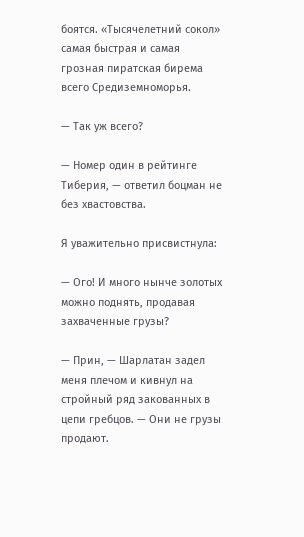боятся. «Тысячелетний сокол» самая быстрая и самая грозная пиратская бирема всего Средиземноморья.

— Так уж всего?

— Номер один в рейтинге Тиберия, — ответил боцман не без хвастовства.

Я уважительно присвистнула:

— Ого! И много нынче золотых можно поднять, продавая захваченные грузы?

— Прин, — Шарлатан задел меня плечом и кивнул на стройный ряд закованных в цепи гребцов. — Они не грузы продают.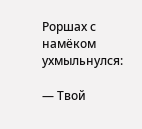Роршах с намёком ухмыльнулся:

— Твой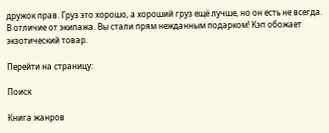дружок прав. Груз это хорошо, а хороший груз ещё лучше, но он есть не всегда. В отличие от экипажа. Вы стали прям нежданным подарком! Кэп обожает экзотический товар.

Перейти на страницу:

Поиск

Книга жанров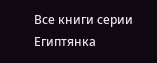Все книги серии Египтянка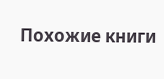Похожие книги